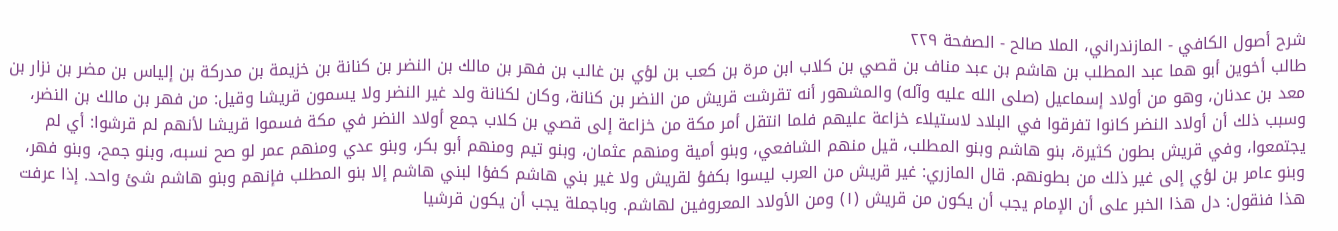شرح أصول الكافي - المازندراني، الملا صالح - الصفحة ٢٢٩
طالب أخوين أبو هما عبد المطلب بن هاشم بن عبد مناف بن قصي بن كلاب ابن مرة بن كعب بن لؤي بن غالب بن فهر بن مالك بن النضر بن كنانة بن خزيمة بن مدركة بن إلياس بن مضر بن نزار بن معد بن عدنان، وهو من أولاد إسماعيل (صلى الله عليه وآله) والمشهور أنه تقرشت قريش من النضر بن كنانة، وكان لكنانة ولد غير النضر ولا يسمون قريشا وقيل: من فهر بن مالك بن النضر، وسبب ذلك أن أولاد النضر كانوا تفرقوا في البلاد لاستيلاء خزاعة عليهم فلما انتقل أمر مكة من خزاعة إلى قصي بن كلاب جمع أولاد النضر في مكة فسموا قريشا لأنهم لم قرشوا: أي لم يجتمعوا، وفي قريش بطون كثيرة، بنو هاشم وبنو المطلب، قيل منهم الشافعي، وبنو أمية ومنهم عثمان، وبنو تيم ومنهم أبو بكر، وبنو عدي ومنهم عمر لو صح نسبه، وبنو جمح، وبنو فهر، وبنو عامر بن لؤي إلى غير ذلك من بطونهم. قال المازري: غير قريش من العرب ليسوا بكفؤ لقريش ولا غير بني هاشم كفؤا لبني هاشم إلا بنو المطلب فإنهم وبنو هاشم شئ واحد. إذا عرفت هذا فنقول: دل هذا الخبر على أن الإمام يجب أن يكون من قريش (١) ومن الأولاد المعروفين لهاشم. وباجملة يجب أن يكون قرشيا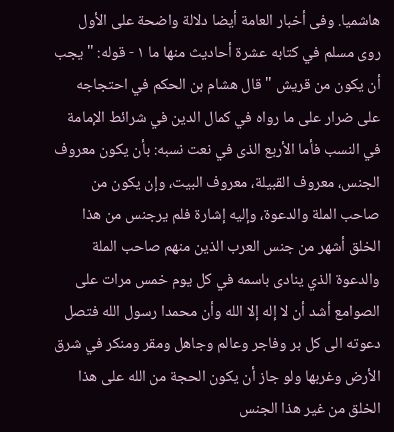هاشميا. وفى أخبار العامة أيضا دلالة واضحة على الأول روى مسلم في كتابه عشرة أحاديث منها ما ١ - قوله: " يجب أن يكون من قريش " قال هشام بن الحكم في احتجاجه على ضرار على ما رواه في كمال الدين في شرائط الإمامة في النسب فأما الأربع الذى في نعت نسبه: بأن يكون معروف الجنس، معروف القبيلة، معروف البيت، وإن يكون من صاحب الملة والدعوة، وإليه إشارة فلم يرجنس من هذا الخلق أشهر من جنس العرب الذين منهم صاحب الملة والدعوة الذي ينادى باسمه في كل يوم خمس مرات على الصوامع أشد أن لا إله إلا الله وأن محمدا رسول الله فتصل دعوته الى كل بر وفاجر وعالم وجاهل ومقر ومنكر في شرق الأرض وغربها ولو جاز أن يكون الحجة من الله على هذا الخلق من غير هذا الجنس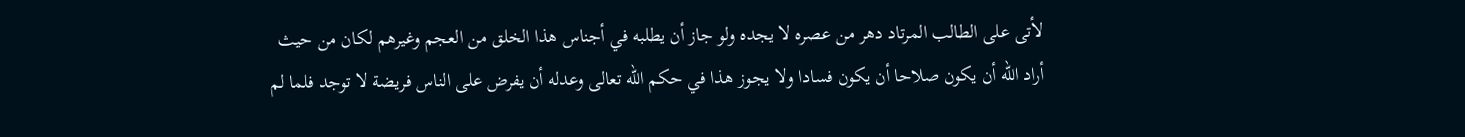لأتى على الطالب المرتاد دهر من عصره لا يجده ولو جاز أن يطلبه في أجناس هذا الخلق من العجم وغيرهم لكان من حيث أراد الله أن يكون صلاحا أن يكون فسادا ولا يجوز هذا في حكم الله تعالى وعدله أن يفرض على الناس فريضة لا توجد فلما لم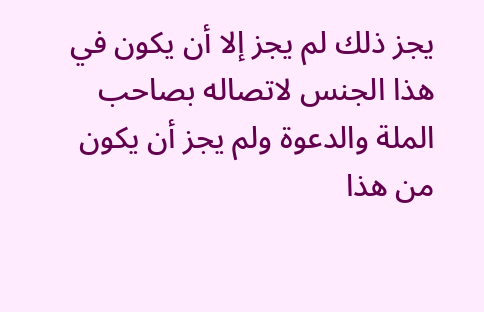يجز ذلك لم يجز إلا أن يكون في هذا الجنس لاتصاله بصاحب الملة والدعوة ولم يجز أن يكون من هذا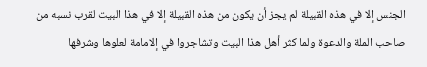الجنس إلا في هذه القبيلة لم يجز أن يكون من هذه القبيلة إلا في هذا البيت لقرب نسبه من صاحب الملة والدعوة ولما كثر أهل هذا البيت وتشاجروا في إلامامة لعلوها وشرفها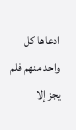ادعاها كل واحد منهم فلم يجز إلا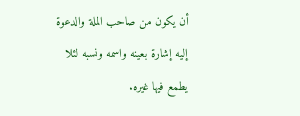أن يكون من صاحب الملة والدعوة إليه إشارة بعينه واسمه ونسبه لئلا يطمع فيها غيره.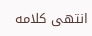انتهى كلامه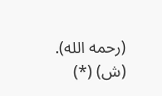(رحمه الله). (ش) (*)